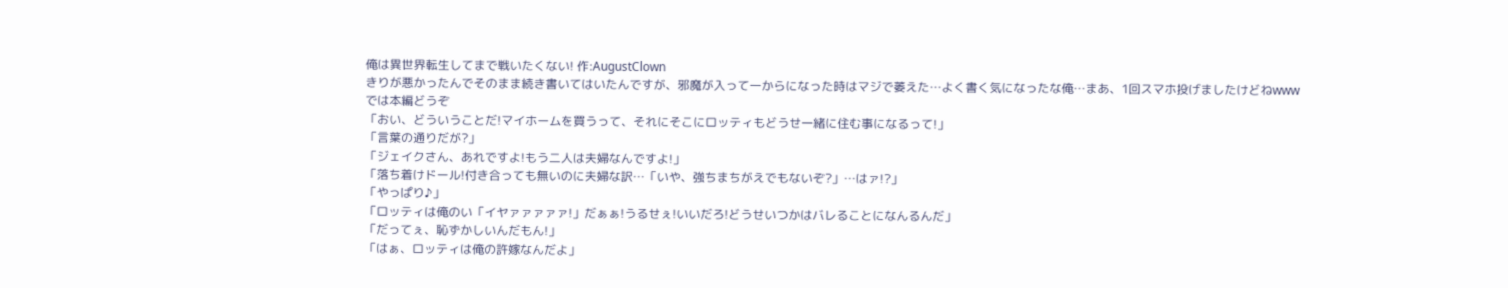俺は異世界転生してまで戦いたくない! 作:AugustClown
きりが悪かったんでそのまま続き書いてはいたんですが、邪魔が入って一からになった時はマジで萎えた…よく書く気になったな俺…まあ、1回スマホ投げましたけどねwww
では本編どうぞ
「おい、どういうことだ!マイホームを買うって、それにそこにロッティもどうせ一緒に住む事になるって!」
「言葉の通りだが?」
「ジェイクさん、あれですよ!もう二人は夫婦なんですよ!」
「落ち着けドール!付き合っても無いのに夫婦な訳…「いや、強ちまちがえでもないぞ?」…はァ!?」
「やっぱり♪」
「ロッティは俺のい「イヤァァァァァ!」だぁぁ!うるせぇ!いいだろ!どうせいつかはバレることになんるんだ」
「だってぇ、恥ずかしいんだもん!」
「はぁ、ロッティは俺の許嫁なんだよ」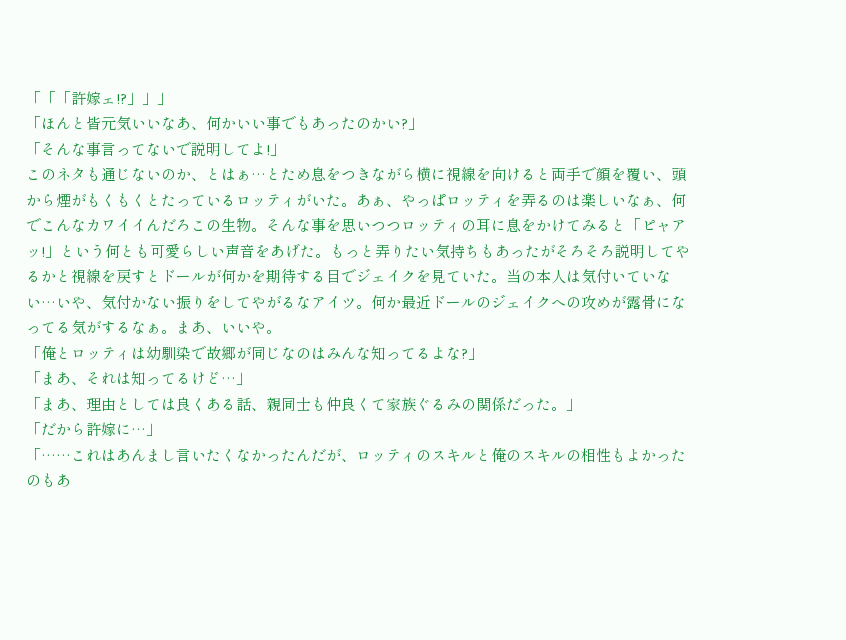「「「許嫁ェ!?」」」
「ほんと皆元気いいなあ、何かいい事でもあったのかい?」
「そんな事言ってないで説明してよ!」
このネタも通じないのか、とはぁ…とため息をつきながら横に視線を向けると両手で顔を覆い、頭から煙がもくもくとたっているロッティがいた。あぁ、やっぱロッティを弄るのは楽しいなぁ、何でこんなカワイイんだろこの生物。そんな事を思いつつロッティの耳に息をかけてみると「ピャアッ!」という何とも可愛らしい声音をあげた。もっと弄りたい気持ちもあったがそろそろ説明してやるかと視線を戻すとドールが何かを期待する目でジェイクを見ていた。当の本人は気付いていない…いや、気付かない振りをしてやがるなアイツ。何か最近ドールのジェイクへの攻めが露骨になってる気がするなぁ。まあ、いいや。
「俺とロッティは幼馴染で故郷が同じなのはみんな知ってるよな?」
「まあ、それは知ってるけど…」
「まあ、理由としては良くある話、親同士も仲良くて家族ぐるみの関係だった。」
「だから許嫁に…」
「……これはあんまし言いたくなかったんだが、ロッティのスキルと俺のスキルの相性もよかったのもあ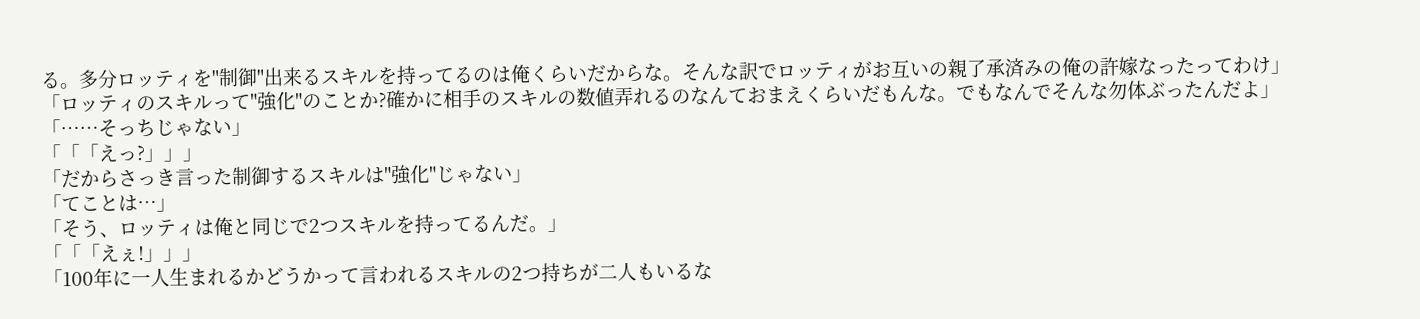る。多分ロッティを"制御"出来るスキルを持ってるのは俺くらいだからな。そんな訳でロッティがお互いの親了承済みの俺の許嫁なったってわけ」
「ロッティのスキルって"強化"のことか?確かに相手のスキルの数値弄れるのなんておまえくらいだもんな。でもなんでそんな勿体ぶったんだよ」
「……そっちじゃない」
「「「えっ?」」」
「だからさっき言った制御するスキルは"強化"じゃない」
「てことは…」
「そう、ロッティは俺と同じで2つスキルを持ってるんだ。」
「「「えぇ!」」」
「100年に一人生まれるかどうかって言われるスキルの2つ持ちが二人もいるな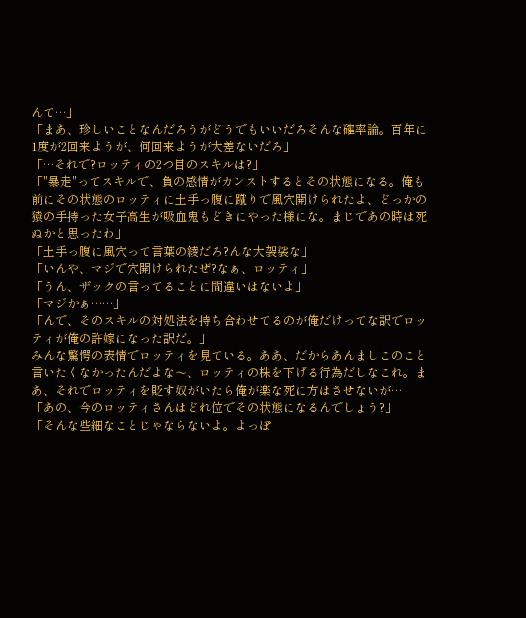んて…」
「まあ、珍しいことなんだろうがどうでもいいだろそんな確率論。百年に1度が2回来ようが、何回来ようが大差ないだろ」
「…それで?ロッティの2つ目のスキルは?」
「"暴走"ってスキルで、負の感情がカンストするとその状態になる。俺も前にその状態のロッティに土手っ腹に蹴りで風穴開けられたよ、どっかの猿の手持った女子高生が吸血鬼もどきにやった様にな。まじであの時は死ぬかと思ったわ」
「土手っ腹に風穴って言葉の綾だろ?んな大袈裟な」
「いんや、マジで穴開けられたぜ?なぁ、ロッティ」
「うん、ザックの言ってることに間違いはないよ」
「マジかぁ……」
「んで、そのスキルの対処法を持ち合わせてるのが俺だけってな訳でロッティが俺の許嫁になった訳だ。」
みんな驚愕の表情でロッティを見ている。ああ、だからあんましこのこと言いたくなかったんだよな〜、ロッティの株を下げる行為だしなこれ。まあ、それでロッティを貶す奴がいたら俺が楽な死に方はさせないが…
「あの、今のロッティさんはどれ位でその状態になるんでしょう?」
「そんな些細なことじゃならないよ。よっぽ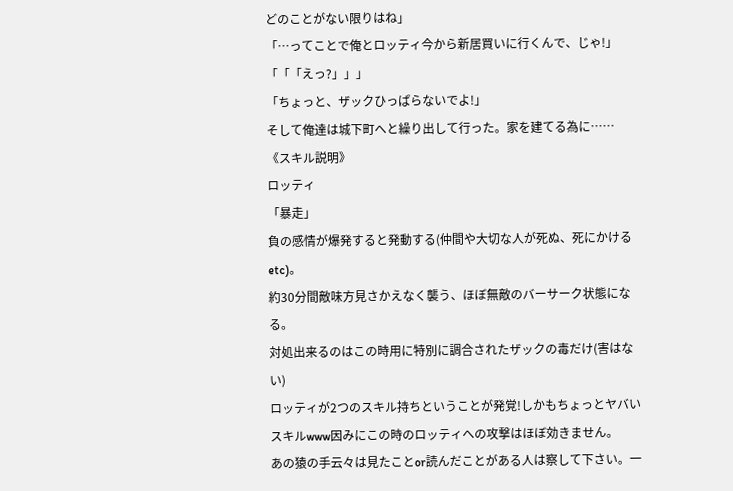どのことがない限りはね」
「…ってことで俺とロッティ今から新居買いに行くんで、じゃ!」
「「「えっ?」」」
「ちょっと、ザックひっぱらないでよ!」
そして俺達は城下町へと繰り出して行った。家を建てる為に……
《スキル説明》
ロッティ
「暴走」
負の感情が爆発すると発動する(仲間や大切な人が死ぬ、死にかけるetc)。
約30分間敵味方見さかえなく襲う、ほぼ無敵のバーサーク状態になる。
対処出来るのはこの時用に特別に調合されたザックの毒だけ(害はない)
ロッティが2つのスキル持ちということが発覚!しかもちょっとヤバいスキルwww因みにこの時のロッティへの攻撃はほぼ効きません。
あの猿の手云々は見たことor読んだことがある人は察して下さい。一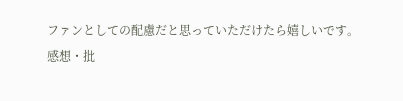ファンとしての配慮だと思っていただけたら嬉しいです。
感想・批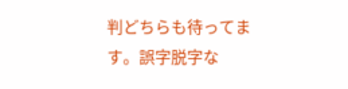判どちらも待ってます。誤字脱字な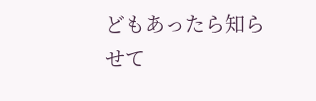どもあったら知らせて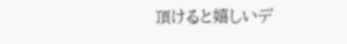頂けると嬉しいデ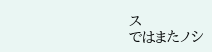ス
ではまたノシ